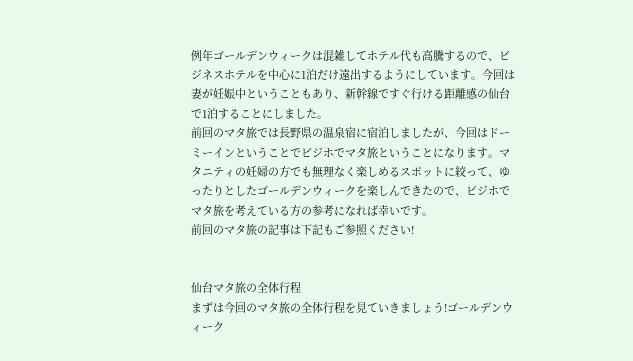例年ゴールデンウィークは混雑してホテル代も高騰するので、ビジネスホテルを中心に1泊だけ遠出するようにしています。今回は妻が妊娠中ということもあり、新幹線ですぐ行ける距離感の仙台で1泊することにしました。
前回のマタ旅では長野県の温泉宿に宿泊しましたが、今回はドーミーインということでビジホでマタ旅ということになります。マタニティの妊婦の方でも無理なく楽しめるスポットに絞って、ゆったりとしたゴールデンウィークを楽しんできたので、ビジホでマタ旅を考えている方の参考になれば幸いです。
前回のマタ旅の記事は下記もご参照ください!


仙台マタ旅の全体行程
まずは今回のマタ旅の全体行程を見ていきましょう!ゴールデンウィーク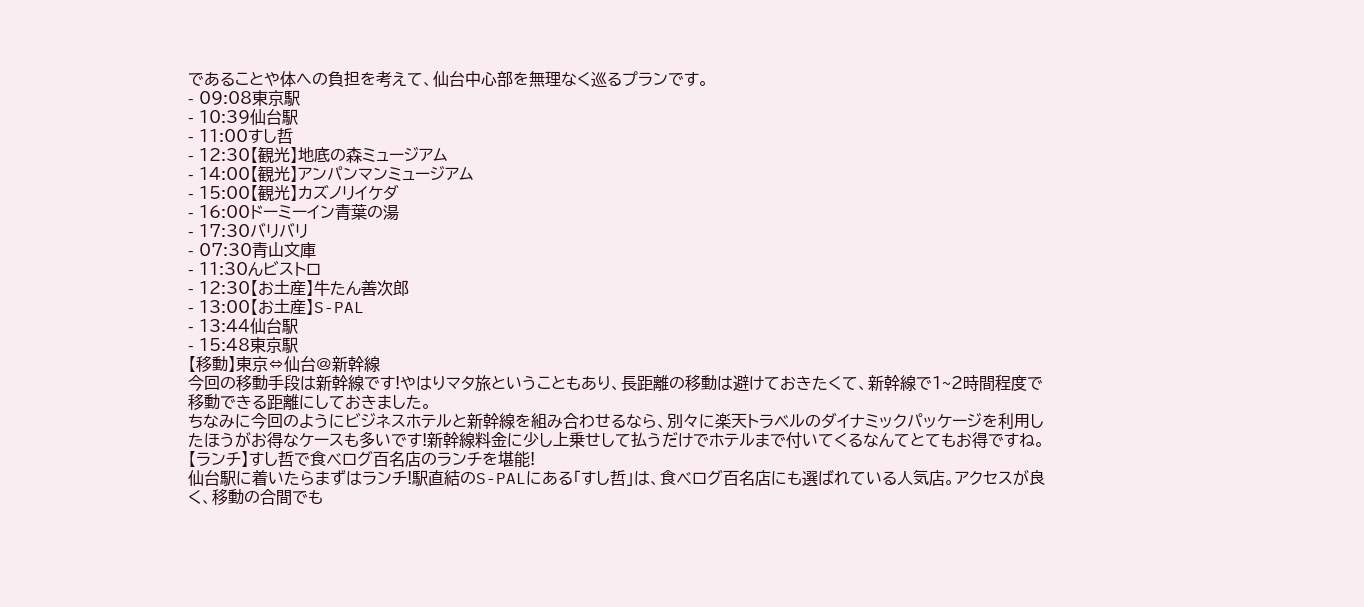であることや体への負担を考えて、仙台中心部を無理なく巡るプランです。
- 09:08東京駅
- 10:39仙台駅
- 11:00すし哲
- 12:30【観光】地底の森ミュージアム
- 14:00【観光】アンパンマンミュージアム
- 15:00【観光】カズノリイケダ
- 16:00ドーミーイン青葉の湯
- 17:30バリバリ
- 07:30青山文庫
- 11:30んビストロ
- 12:30【お土産】牛たん善次郎
- 13:00【お土産】S-PAL
- 13:44仙台駅
- 15:48東京駅
【移動】東京⇔仙台@新幹線
今回の移動手段は新幹線です!やはりマタ旅ということもあり、長距離の移動は避けておきたくて、新幹線で1~2時間程度で移動できる距離にしておきました。
ちなみに今回のようにビジネスホテルと新幹線を組み合わせるなら、別々に楽天トラベルのダイナミックパッケージを利用したほうがお得なケースも多いです!新幹線料金に少し上乗せして払うだけでホテルまで付いてくるなんてとてもお得ですね。
【ランチ】すし哲で食べログ百名店のランチを堪能!
仙台駅に着いたらまずはランチ!駅直結のS-PALにある「すし哲」は、食べログ百名店にも選ばれている人気店。アクセスが良く、移動の合間でも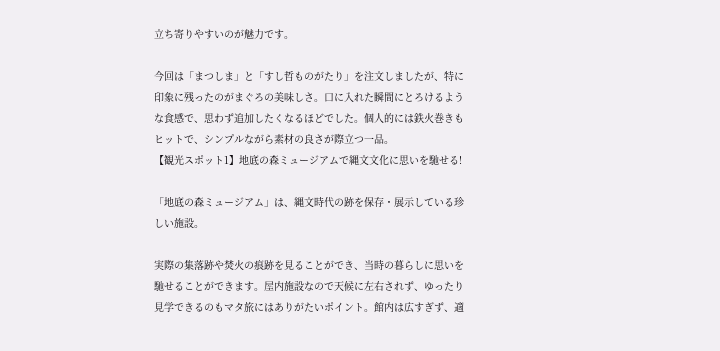立ち寄りやすいのが魅力です。

今回は「まつしま」と「すし哲ものがたり」を注文しましたが、特に印象に残ったのがまぐろの美味しさ。口に入れた瞬間にとろけるような食感で、思わず追加したくなるほどでした。個人的には鉄火巻きもヒットで、シンプルながら素材の良さが際立つ一品。
【観光スポット1】地底の森ミュージアムで縄文文化に思いを馳せる!

「地底の森ミュージアム」は、縄文時代の跡を保存・展示している珍しい施設。

実際の集落跡や焚火の痕跡を見ることができ、当時の暮らしに思いを馳せることができます。屋内施設なので天候に左右されず、ゆったり見学できるのもマタ旅にはありがたいポイント。館内は広すぎず、適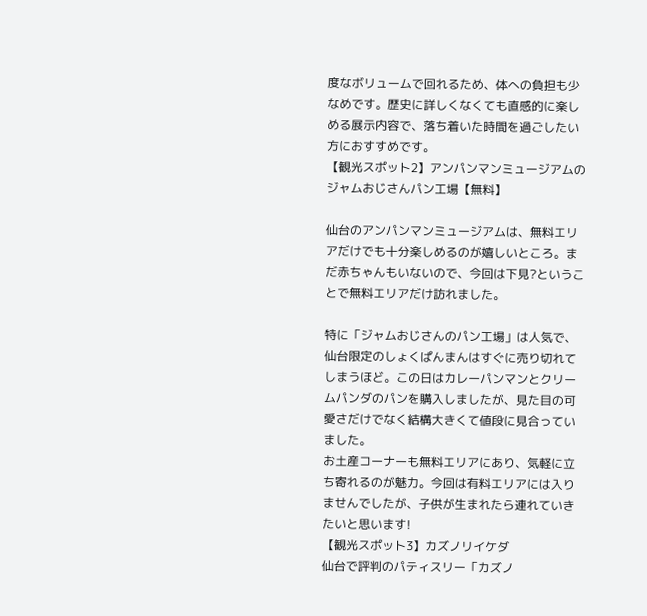度なボリュームで回れるため、体への負担も少なめです。歴史に詳しくなくても直感的に楽しめる展示内容で、落ち着いた時間を過ごしたい方におすすめです。
【観光スポット2】アンパンマンミュージアムのジャムおじさんパン工場【無料】

仙台のアンパンマンミュージアムは、無料エリアだけでも十分楽しめるのが嬉しいところ。まだ赤ちゃんもいないので、今回は下見?ということで無料エリアだけ訪れました。

特に「ジャムおじさんのパン工場」は人気で、仙台限定のしょくぱんまんはすぐに売り切れてしまうほど。この日はカレーパンマンとクリームパンダのパンを購入しましたが、見た目の可愛さだけでなく結構大きくて値段に見合っていました。
お土産コーナーも無料エリアにあり、気軽に立ち寄れるのが魅力。今回は有料エリアには入りませんでしたが、子供が生まれたら連れていきたいと思います!
【観光スポット3】カズノリイケダ
仙台で評判のパティスリー「カズノ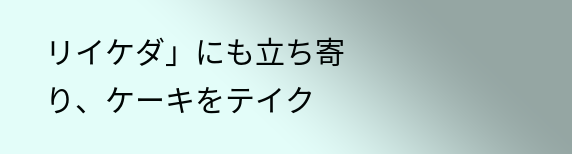リイケダ」にも立ち寄り、ケーキをテイク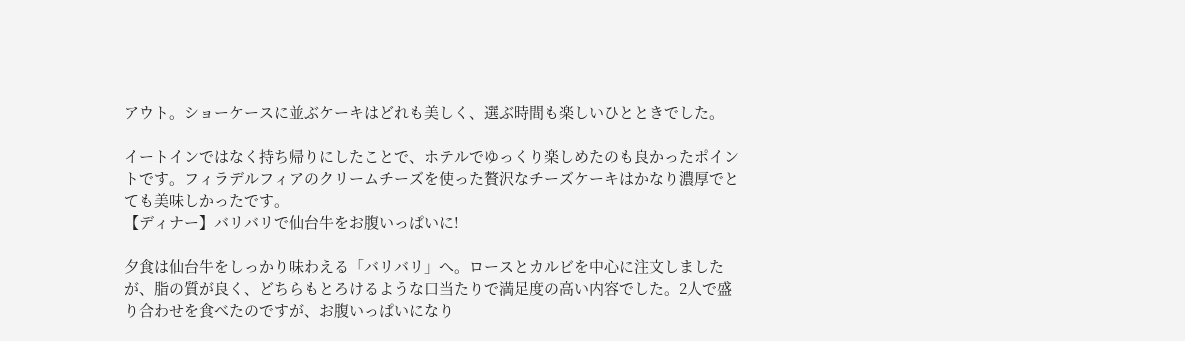アウト。ショーケースに並ぶケーキはどれも美しく、選ぶ時間も楽しいひとときでした。

イートインではなく持ち帰りにしたことで、ホテルでゆっくり楽しめたのも良かったポイントです。フィラデルフィアのクリームチーズを使った贅沢なチーズケーキはかなり濃厚でとても美味しかったです。
【ディナー】バリバリで仙台牛をお腹いっぱいに!

夕食は仙台牛をしっかり味わえる「バリバリ」へ。ロースとカルビを中心に注文しましたが、脂の質が良く、どちらもとろけるような口当たりで満足度の高い内容でした。2人で盛り合わせを食べたのですが、お腹いっぱいになり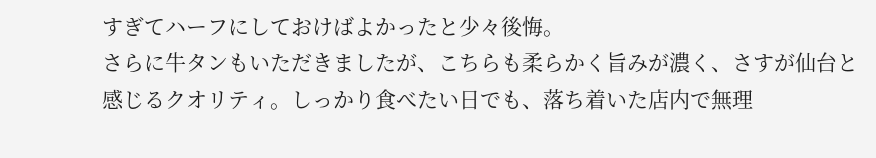すぎてハーフにしておけばよかったと少々後悔。
さらに牛タンもいただきましたが、こちらも柔らかく旨みが濃く、さすが仙台と感じるクオリティ。しっかり食べたい日でも、落ち着いた店内で無理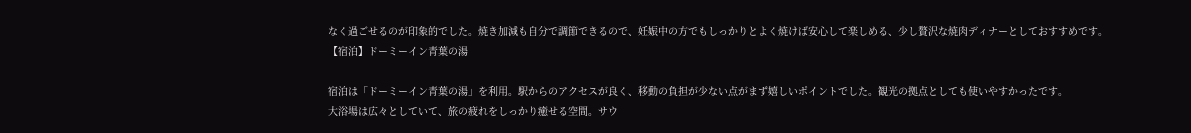なく過ごせるのが印象的でした。焼き加減も自分で調節できるので、妊娠中の方でもしっかりとよく焼けば安心して楽しめる、少し贅沢な焼肉ディナーとしておすすめです。
【宿泊】ドーミーイン青葉の湯

宿泊は「ドーミーイン青葉の湯」を利用。駅からのアクセスが良く、移動の負担が少ない点がまず嬉しいポイントでした。観光の拠点としても使いやすかったです。
大浴場は広々としていて、旅の疲れをしっかり癒せる空間。サウ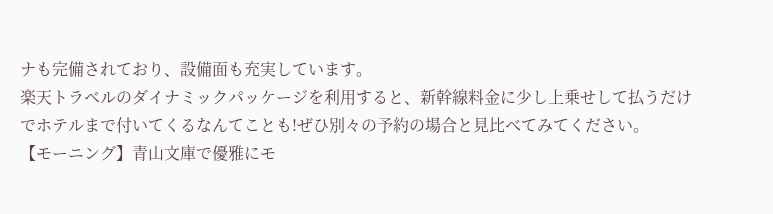ナも完備されており、設備面も充実しています。
楽天トラベルのダイナミックパッケージを利用すると、新幹線料金に少し上乗せして払うだけでホテルまで付いてくるなんてことも!ぜひ別々の予約の場合と見比べてみてください。
【モーニング】青山文庫で優雅にモ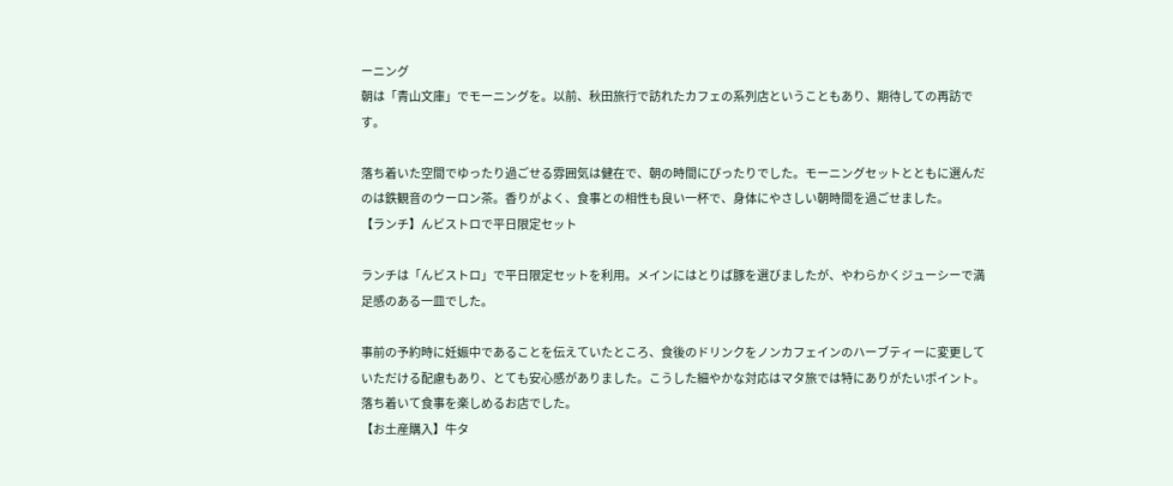ーニング
朝は「青山文庫」でモーニングを。以前、秋田旅行で訪れたカフェの系列店ということもあり、期待しての再訪です。

落ち着いた空間でゆったり過ごせる雰囲気は健在で、朝の時間にぴったりでした。モーニングセットとともに選んだのは鉄観音のウーロン茶。香りがよく、食事との相性も良い一杯で、身体にやさしい朝時間を過ごせました。
【ランチ】んビストロで平日限定セット

ランチは「んビストロ」で平日限定セットを利用。メインにはとりば豚を選びましたが、やわらかくジューシーで満足感のある一皿でした。

事前の予約時に妊娠中であることを伝えていたところ、食後のドリンクをノンカフェインのハーブティーに変更していただける配慮もあり、とても安心感がありました。こうした細やかな対応はマタ旅では特にありがたいポイント。落ち着いて食事を楽しめるお店でした。
【お土産購入】牛タ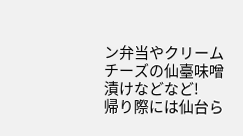ン弁当やクリームチーズの仙臺味噌漬けなどなど!
帰り際には仙台ら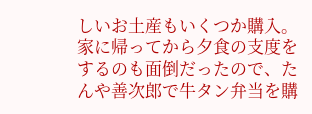しいお土産もいくつか購入。
家に帰ってから夕食の支度をするのも面倒だったので、たんや善次郎で牛タン弁当を購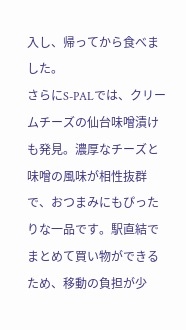入し、帰ってから食べました。
さらにS-PALでは、クリームチーズの仙台味噌漬けも発見。濃厚なチーズと味噌の風味が相性抜群で、おつまみにもぴったりな一品です。駅直結でまとめて買い物ができるため、移動の負担が少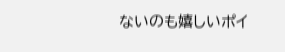ないのも嬉しいポイ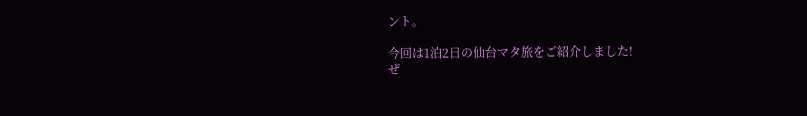ント。

今回は1泊2日の仙台マタ旅をご紹介しました!
ぜ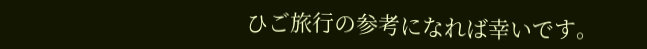ひご旅行の参考になれば幸いです。